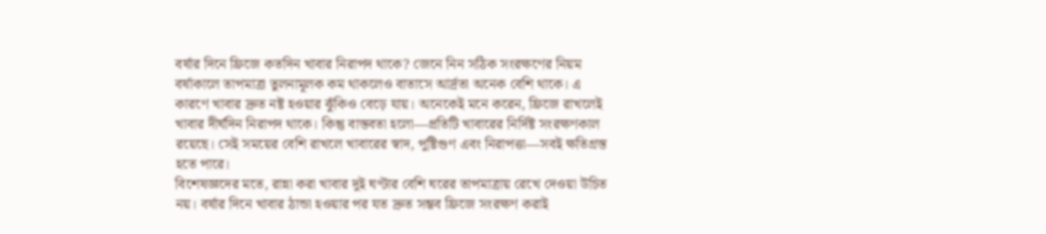বর্ষার দিনে ফ্রিজে কতদিন খাবার নিরাপদ থাকে? জেনে নিন সঠিক সংরক্ষণের নিয়ম
বর্ষাকালে তাপমাত্রা তুলনামূলক কম থাকলেও বাতাসে আর্দ্রতা অনেক বেশি থাকে। এ কারণে খাবার দ্রুত নষ্ট হওয়ার ঝুঁকিও বেড়ে যায়। অনেকেই মনে করেন, ফ্রিজে রাখলেই খাবার দীর্ঘদিন নিরাপদ থাকে। কিন্তু বাস্তবতা হলো—প্রতিটি খাবারের নির্দিষ্ট সংরক্ষণকাল রয়েছে। সেই সময়ের বেশি রাখলে খাবারের স্বাদ, পুষ্টিগুণ এবং নিরাপত্তা—সবই ক্ষতিগ্রস্ত হতে পারে।
বিশেষজ্ঞদের মতে, রান্না করা খাবার দুই ঘণ্টার বেশি ঘরের তাপমাত্রায় রেখে দেওয়া উচিত নয়। বর্ষার দিনে খাবার ঠান্ডা হওয়ার পর যত দ্রুত সম্ভব ফ্রিজে সংরক্ষণ করাই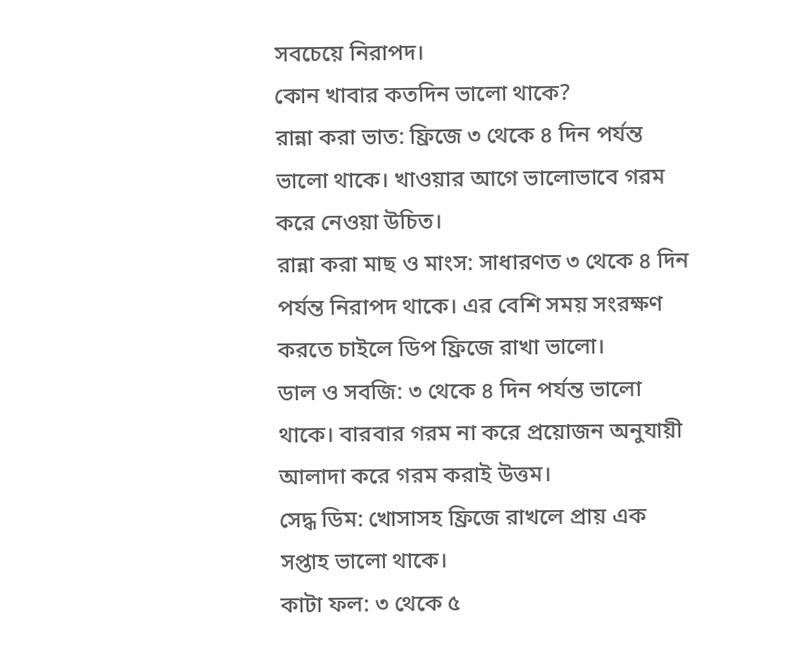সবচেয়ে নিরাপদ।
কোন খাবার কতদিন ভালো থাকে?
রান্না করা ভাত: ফ্রিজে ৩ থেকে ৪ দিন পর্যন্ত ভালো থাকে। খাওয়ার আগে ভালোভাবে গরম করে নেওয়া উচিত।
রান্না করা মাছ ও মাংস: সাধারণত ৩ থেকে ৪ দিন পর্যন্ত নিরাপদ থাকে। এর বেশি সময় সংরক্ষণ করতে চাইলে ডিপ ফ্রিজে রাখা ভালো।
ডাল ও সবজি: ৩ থেকে ৪ দিন পর্যন্ত ভালো থাকে। বারবার গরম না করে প্রয়োজন অনুযায়ী আলাদা করে গরম করাই উত্তম।
সেদ্ধ ডিম: খোসাসহ ফ্রিজে রাখলে প্রায় এক সপ্তাহ ভালো থাকে।
কাটা ফল: ৩ থেকে ৫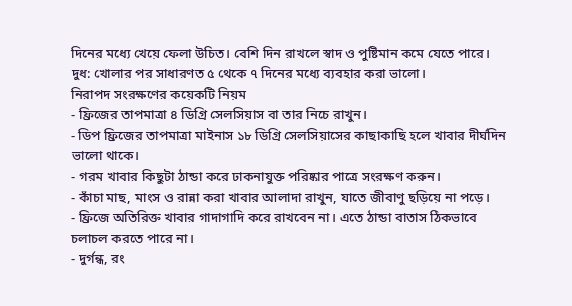দিনের মধ্যে খেয়ে ফেলা উচিত। বেশি দিন রাখলে স্বাদ ও পুষ্টিমান কমে যেতে পারে।
দুধ: খোলার পর সাধারণত ৫ থেকে ৭ দিনের মধ্যে ব্যবহার করা ভালো।
নিরাপদ সংরক্ষণের কয়েকটি নিয়ম
- ফ্রিজের তাপমাত্রা ৪ ডিগ্রি সেলসিয়াস বা তার নিচে রাখুন।
- ডিপ ফ্রিজের তাপমাত্রা মাইনাস ১৮ ডিগ্রি সেলসিয়াসের কাছাকাছি হলে খাবার দীর্ঘদিন ভালো থাকে।
- গরম খাবার কিছুটা ঠান্ডা করে ঢাকনাযুক্ত পরিষ্কার পাত্রে সংরক্ষণ করুন।
- কাঁচা মাছ, মাংস ও রান্না করা খাবার আলাদা রাখুন, যাতে জীবাণু ছড়িয়ে না পড়ে।
- ফ্রিজে অতিরিক্ত খাবার গাদাগাদি করে রাখবেন না। এতে ঠান্ডা বাতাস ঠিকভাবে চলাচল করতে পারে না।
- দুর্গন্ধ, রং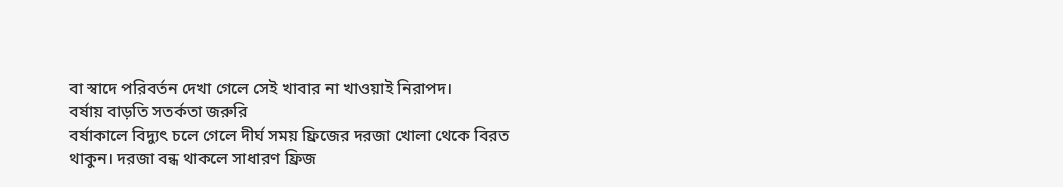বা স্বাদে পরিবর্তন দেখা গেলে সেই খাবার না খাওয়াই নিরাপদ।
বর্ষায় বাড়তি সতর্কতা জরুরি
বর্ষাকালে বিদ্যুৎ চলে গেলে দীর্ঘ সময় ফ্রিজের দরজা খোলা থেকে বিরত থাকুন। দরজা বন্ধ থাকলে সাধারণ ফ্রিজ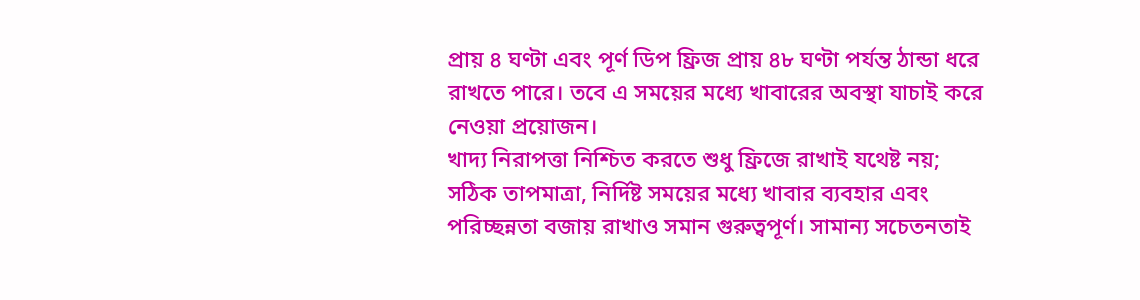প্রায় ৪ ঘণ্টা এবং পূর্ণ ডিপ ফ্রিজ প্রায় ৪৮ ঘণ্টা পর্যন্ত ঠান্ডা ধরে রাখতে পারে। তবে এ সময়ের মধ্যে খাবারের অবস্থা যাচাই করে নেওয়া প্রয়োজন।
খাদ্য নিরাপত্তা নিশ্চিত করতে শুধু ফ্রিজে রাখাই যথেষ্ট নয়; সঠিক তাপমাত্রা, নির্দিষ্ট সময়ের মধ্যে খাবার ব্যবহার এবং পরিচ্ছন্নতা বজায় রাখাও সমান গুরুত্বপূর্ণ। সামান্য সচেতনতাই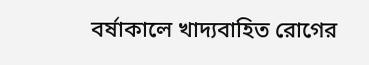বর্ষাকালে খাদ্যবাহিত রোগের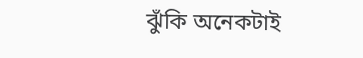ঝুঁকি অনেকটাই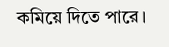কমিয়ে দিতে পারে।